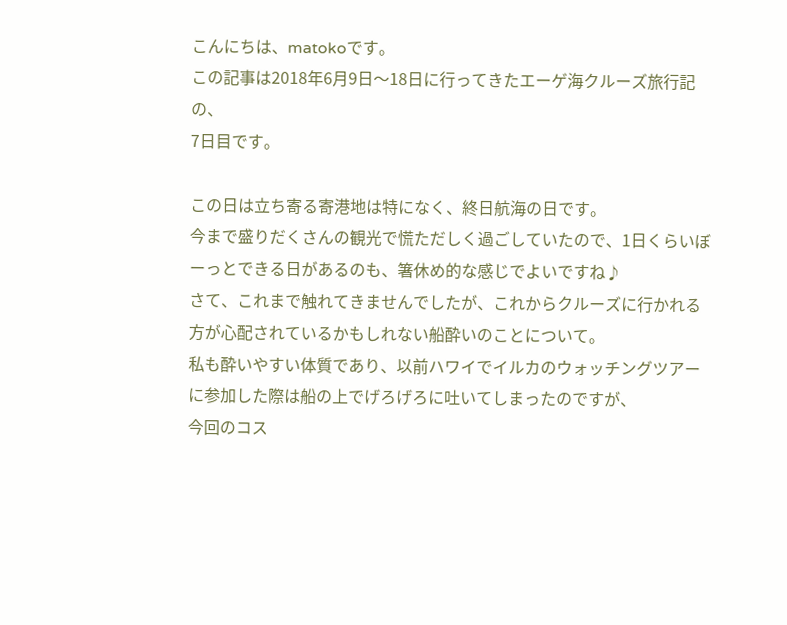こんにちは、matokoです。
この記事は2018年6月9日〜18日に行ってきたエーゲ海クルーズ旅行記の、
7日目です。

この日は立ち寄る寄港地は特になく、終日航海の日です。
今まで盛りだくさんの観光で慌ただしく過ごしていたので、1日くらいぼーっとできる日があるのも、箸休め的な感じでよいですね♪
さて、これまで触れてきませんでしたが、これからクルーズに行かれる方が心配されているかもしれない船酔いのことについて。
私も酔いやすい体質であり、以前ハワイでイルカのウォッチングツアーに参加した際は船の上でげろげろに吐いてしまったのですが、
今回のコス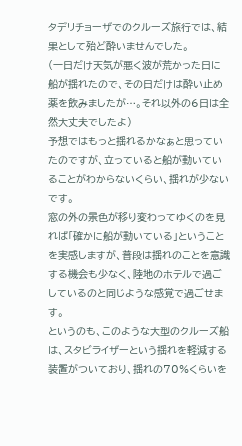タデリチョーザでのクルーズ旅行では、結果として殆ど酔いませんでした。
(一日だけ天気が悪く波が荒かった日に船が揺れたので、その日だけは酔い止め薬を飲みましたが…。それ以外の6日は全然大丈夫でしたよ)
予想ではもっと揺れるかなぁと思っていたのですが、立っていると船が動いていることがわからないくらい、揺れが少ないです。
窓の外の景色が移り変わってゆくのを見れば「確かに船が動いている」ということを実感しますが、普段は揺れのことを意識する機会も少なく、陸地のホテルで過ごしているのと同じような感覚で過ごせます。
というのも、このような大型のクルーズ船は、スタビライザーという揺れを軽減する装置がついており、揺れの70%くらいを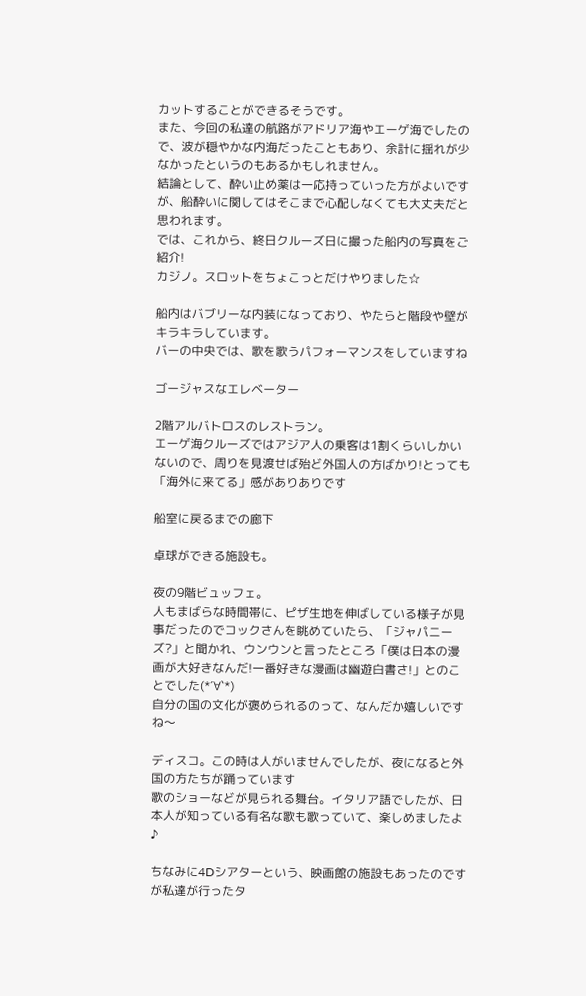カットすることができるそうです。
また、今回の私達の航路がアドリア海やエーゲ海でしたので、波が穏やかな内海だったこともあり、余計に揺れが少なかったというのもあるかもしれません。
結論として、酔い止め薬は一応持っていった方がよいですが、船酔いに関してはそこまで心配しなくても大丈夫だと思われます。
では、これから、終日クルーズ日に撮った船内の写真をご紹介!
カジノ。スロットをちょこっとだけやりました☆

船内はバブリーな内装になっており、やたらと階段や壁がキラキラしています。
バーの中央では、歌を歌うパフォーマンスをしていますね

ゴージャスなエレベーター

2階アルバトロスのレストラン。
エーゲ海クルーズではアジア人の乗客は1割くらいしかいないので、周りを見渡せば殆ど外国人の方ばかり!とっても「海外に来てる」感がありありです

船室に戻るまでの廊下

卓球ができる施設も。

夜の9階ビュッフェ。
人もまばらな時間帯に、ピザ生地を伸ばしている様子が見事だったのでコックさんを眺めていたら、「ジャパニーズ?」と聞かれ、ウンウンと言ったところ「僕は日本の漫画が大好きなんだ!一番好きな漫画は幽遊白書さ!」とのことでした(*´∀`*)
自分の国の文化が褒められるのって、なんだか嬉しいですね〜

ディスコ。この時は人がいませんでしたが、夜になると外国の方たちが踊っています
歌のショーなどが見られる舞台。イタリア語でしたが、日本人が知っている有名な歌も歌っていて、楽しめましたよ♪

ちなみに4Dシアターという、映画館の施設もあったのですが私達が行ったタ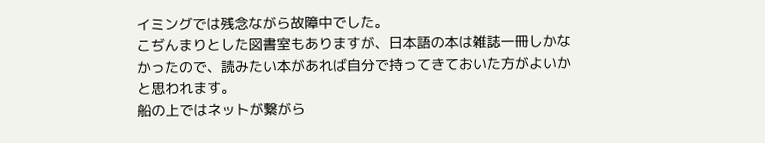イミングでは残念ながら故障中でした。
こぢんまりとした図書室もありますが、日本語の本は雑誌一冊しかなかったので、読みたい本があれば自分で持ってきておいた方がよいかと思われます。
船の上ではネットが繋がら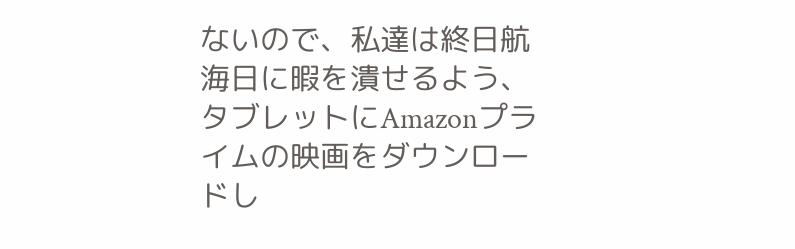ないので、私達は終日航海日に暇を潰せるよう、タブレットにAmazonプライムの映画をダウンロードし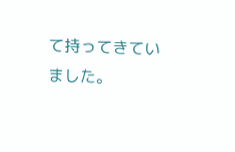て持ってきていました。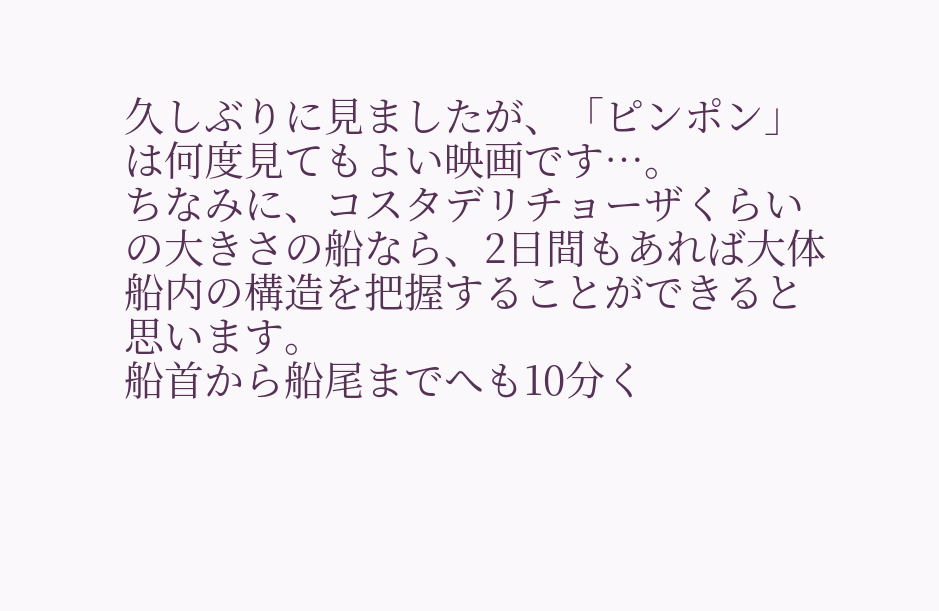久しぶりに見ましたが、「ピンポン」は何度見てもよい映画です…。
ちなみに、コスタデリチョーザくらいの大きさの船なら、2日間もあれば大体船内の構造を把握することができると思います。
船首から船尾までへも10分く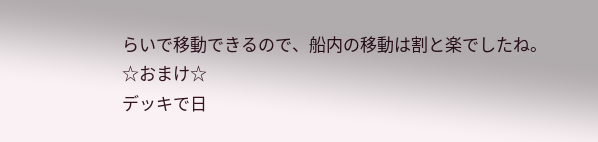らいで移動できるので、船内の移動は割と楽でしたね。
☆おまけ☆
デッキで日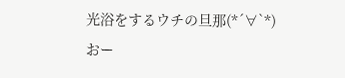光浴をするウチの旦那(*´∀`*)おー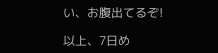い、お腹出てるぞ!

以上、7日め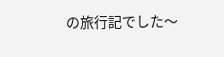の旅行記でした〜